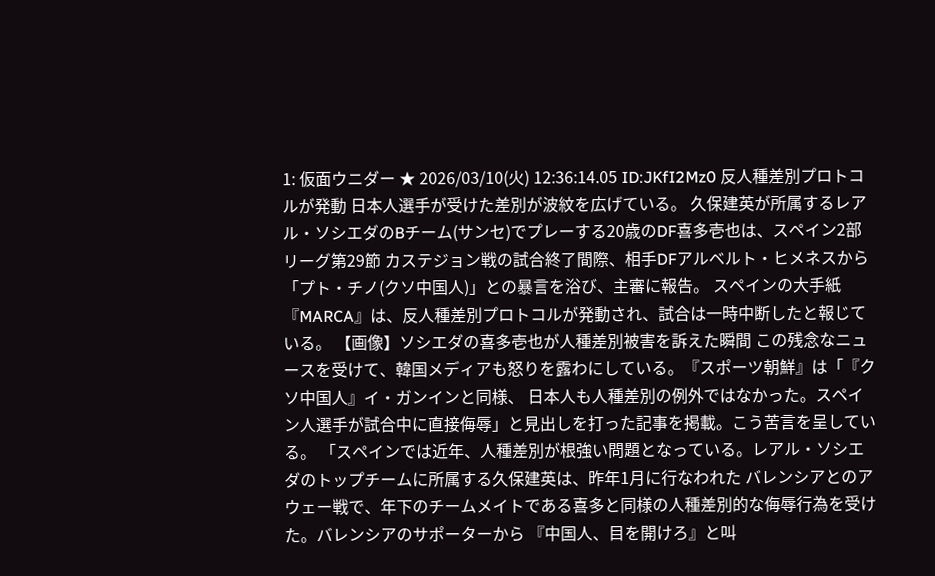1: 仮面ウニダー ★ 2026/03/10(火) 12:36:14.05 ID:JKfI2Mz0 反人種差別プロトコルが発動 日本人選手が受けた差別が波紋を広げている。 久保建英が所属するレアル・ソシエダのBチーム(サンセ)でプレーする20歳のDF喜多壱也は、スペイン2部リーグ第29節 カステジョン戦の試合終了間際、相手DFアルベルト・ヒメネスから「プト・チノ(クソ中国人)」との暴言を浴び、主審に報告。 スペインの大手紙『MARCA』は、反人種差別プロトコルが発動され、試合は一時中断したと報じている。 【画像】ソシエダの喜多壱也が人種差別被害を訴えた瞬間 この残念なニュースを受けて、韓国メディアも怒りを露わにしている。『スポーツ朝鮮』は「『クソ中国人』イ・ガンインと同様、 日本人も人種差別の例外ではなかった。スペイン人選手が試合中に直接侮辱」と見出しを打った記事を掲載。こう苦言を呈している。 「スペインでは近年、人種差別が根強い問題となっている。レアル・ソシエダのトップチームに所属する久保建英は、昨年1月に行なわれた バレンシアとのアウェー戦で、年下のチームメイトである喜多と同様の人種差別的な侮辱行為を受けた。バレンシアのサポーターから 『中国人、目を開けろ』と叫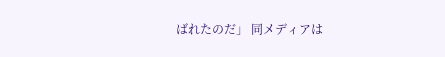ばれたのだ」 同メディアは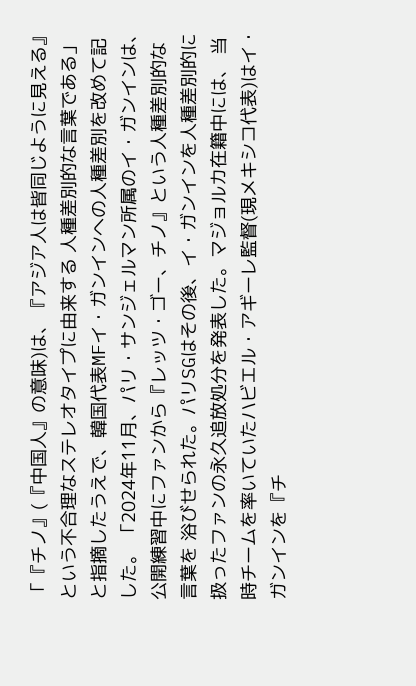「『チノ』(『中国人』の意味)は、『アジア人は皆同じように見える』という不合理なステレオタイプに由来する 人種差別的な言葉である」と指摘したうえで、韓国代表MFイ・ガンインへの人種差別を改めて記した。 「2024年11月、パリ・サンジェルマン所属のイ・ガンインは、公開練習中にファンから『レッツ・ゴー、チノ』という人種差別的な言葉を 浴びせられた。パリSGはその後、イ・ガンインを人種差別的に扱ったファンの永久追放処分を発表した。マジョルカ在籍中には、 当時チームを率いていたハビエル・アギーレ監督(現メキシコ代表)はイ・ガンインを『チ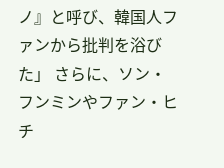ノ』と呼び、韓国人ファンから批判を浴びた」 さらに、ソン・フンミンやファン・ヒチ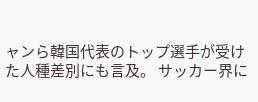ャンら韓国代表のトップ選手が受けた人種差別にも言及。 サッカー界に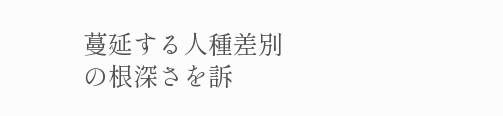蔓延する人種差別の根深さを訴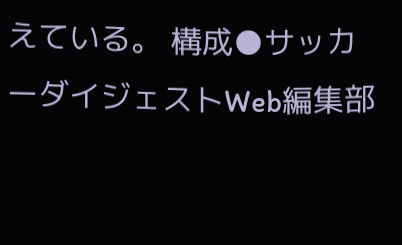えている。 構成●サッカーダイジェストWeb編集部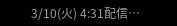3/10(火) 4:31配信…